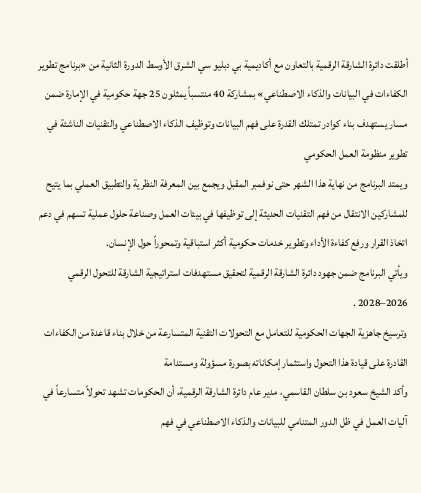أطلقت دائرة الشارقة الرقمية بالتعاون مع أكاديمية بي دبليو سي الشرق الأوسط الدورة الثانية من «برنامج تطوير الكفاءات في البيانات والذكاء الاصطناعي» بمشاركة 40 منتسباً يمثلون 25 جهة حكومية في الإمارة ضمن مسار يستهدف بناء كوادر تمتلك القدرة على فهم البيانات وتوظيف الذكاء الاصطناعي والتقنيات الناشئة في تطوير منظومة العمل الحكومي
ويمتد البرنامج من نهاية هذا الشهر حتى نوفمبر المقبل ويجمع بين المعرفة النظرية والتطبيق العملي بما يتيح للمشاركين الانتقال من فهم التقنيات الحديثة إلى توظيفها في بيئات العمل وصناعة حلول عملية تسهم في دعم اتخاذ القرار ورفع كفاءة الأداء وتطوير خدمات حكومية أكثر استباقية وتمحوراً حول الإنسان.
ويأتي البرنامج ضمن جهود دائرة الشارقة الرقمية لتحقيق مستهدفات استراتيجية الشارقة للتحول الرقمي 2026–2028 .
وترسيخ جاهزية الجهات الحكومية للتعامل مع التحولات التقنية المتسارعة من خلال بناء قاعدة من الكفاءات القادرة على قيادة هذا التحول واستثمار إمكاناته بصورة مسؤولة ومستدامة
وأكد الشيخ سعود بن سلطان القاسمي، مدير عام دائرة الشارقة الرقمية، أن الحكومات تشهد تحولاً متسارعاً في آليات العمل في ظل الدور المتنامي للبيانات والذكاء الاصطناعي في فهم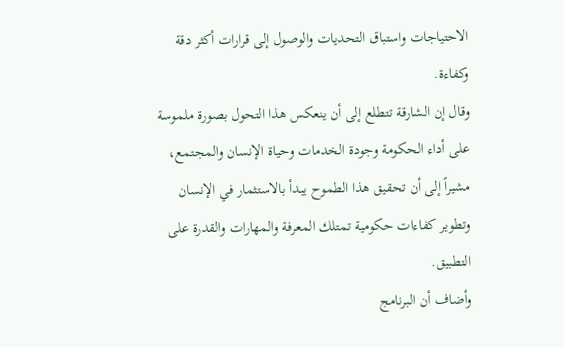الاحتياجات واستباق التحديات والوصول إلى قرارات أكثر دقة وكفاءة.
وقال إن الشارقة تتطلع إلى أن ينعكس هذا التحول بصورة ملموسة على أداء الحكومة وجودة الخدمات وحياة الإنسان والمجتمع، مشيراً إلى أن تحقيق هذا الطموح يبدأ بالاستثمار في الإنسان وتطوير كفاءات حكومية تمتلك المعرفة والمهارات والقدرة على التطبيق.
وأضاف أن البرنامج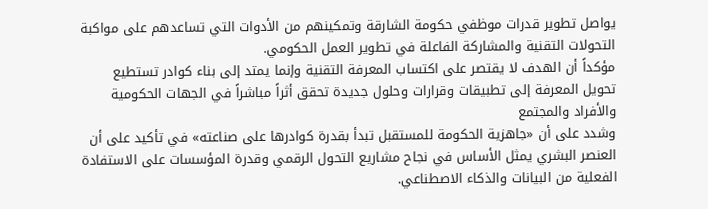يواصل تطوير قدرات موظفي حكومة الشارقة وتمكينهم من الأدوات التي تساعدهم على مواكبة التحولات التقنية والمشاركة الفاعلة في تطوير العمل الحكومي.
مؤكداً أن الهدف لا يقتصر على اكتساب المعرفة التقنية وإنما يمتد إلى بناء كوادر تستطيع تحويل المعرفة إلى تطبيقات وقرارات وحلول جديدة تحقق أثراً مباشراً في الجهات الحكومية والأفراد والمجتمع
وشدد على أن «جاهزية الحكومة للمستقبل تبدأ بقدرة كوادرها على صناعته» في تأكيد على أن العنصر البشري يمثل الأساس في نجاح مشاريع التحول الرقمي وقدرة المؤسسات على الاستفادة الفعلية من البيانات والذكاء الاصطناعي.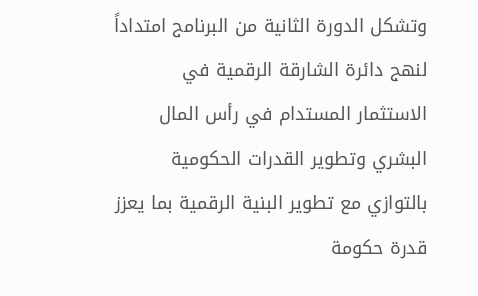وتشكل الدورة الثانية من البرنامج امتداداً لنهج دائرة الشارقة الرقمية في الاستثمار المستدام في رأس المال البشري وتطوير القدرات الحكومية بالتوازي مع تطوير البنية الرقمية بما يعزز قدرة حكومة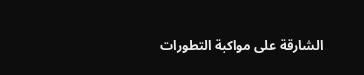الشارقة على مواكبة التطورات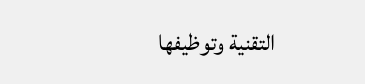التقنية وتوظيفها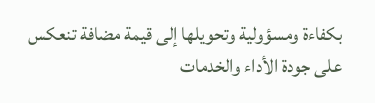بكفاءة ومسؤولية وتحويلها إلى قيمة مضافة تنعكس على جودة الأداء والخدمات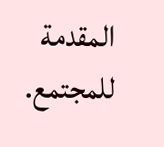المقدمة للمجتمع.